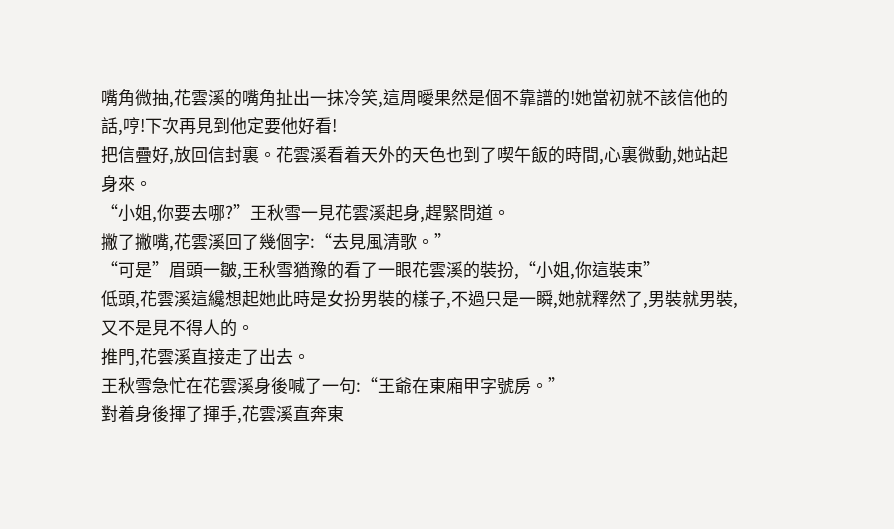嘴角微抽,花雲溪的嘴角扯出一抹冷笑,這周曖果然是個不靠譜的!她當初就不該信他的話,哼!下次再見到他定要他好看!
把信疊好,放回信封裏。花雲溪看着天外的天色也到了喫午飯的時間,心裏微動,她站起身來。
“小姐,你要去哪?”王秋雪一見花雲溪起身,趕緊問道。
撇了撇嘴,花雲溪回了幾個字:“去見風清歌。”
“可是”眉頭一皺,王秋雪猶豫的看了一眼花雲溪的裝扮,“小姐,你這裝束”
低頭,花雲溪這纔想起她此時是女扮男裝的樣子,不過只是一瞬,她就釋然了,男裝就男裝,又不是見不得人的。
推門,花雲溪直接走了出去。
王秋雪急忙在花雲溪身後喊了一句:“王爺在東廂甲字號房。”
對着身後揮了揮手,花雲溪直奔東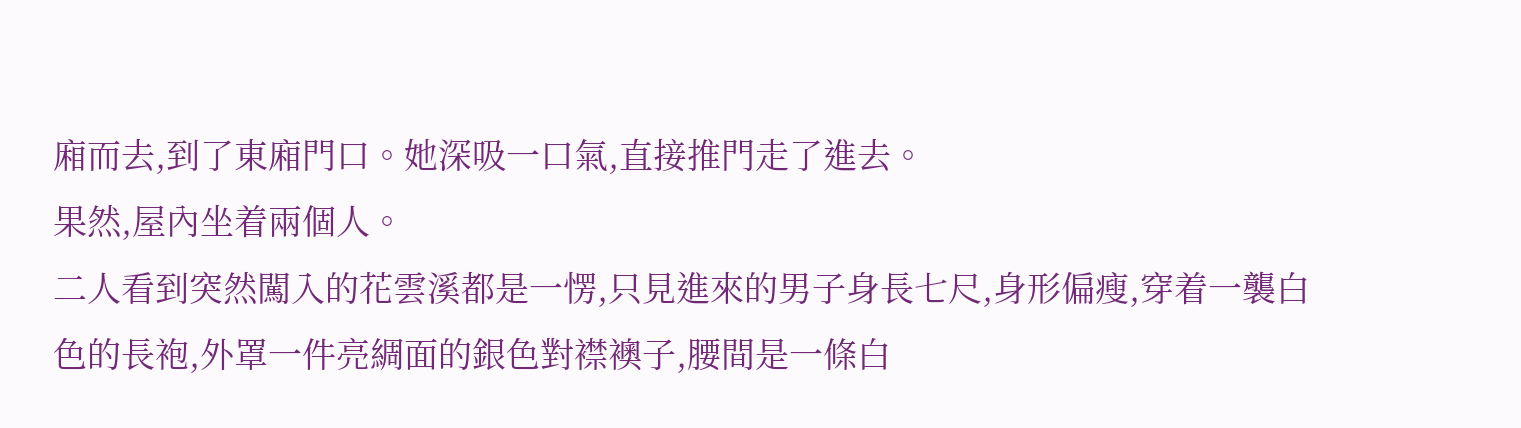廂而去,到了東廂門口。她深吸一口氣,直接推門走了進去。
果然,屋內坐着兩個人。
二人看到突然闖入的花雲溪都是一愣,只見進來的男子身長七尺,身形偏瘦,穿着一襲白色的長袍,外罩一件亮綢面的銀色對襟襖子,腰間是一條白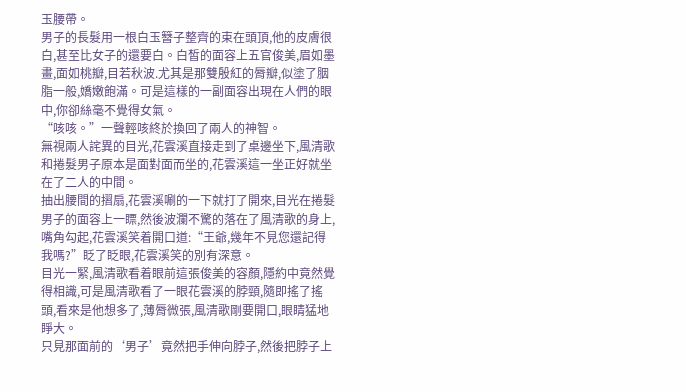玉腰帶。
男子的長髮用一根白玉簪子整齊的束在頭頂,他的皮膚很白,甚至比女子的還要白。白皙的面容上五官俊美,眉如墨畫,面如桃瓣,目若秋波.尤其是那雙殷紅的脣瓣,似塗了胭脂一般,嬌嫩飽滿。可是這樣的一副面容出現在人們的眼中,你卻絲毫不覺得女氣。
“咳咳。”一聲輕咳終於換回了兩人的神智。
無視兩人詫異的目光,花雲溪直接走到了桌邊坐下,風清歌和捲髮男子原本是面對面而坐的,花雲溪這一坐正好就坐在了二人的中間。
抽出腰間的摺扇,花雲溪唰的一下就打了開來,目光在捲髮男子的面容上一瞟,然後波瀾不驚的落在了風清歌的身上,嘴角勾起,花雲溪笑着開口道:“王爺,幾年不見您還記得我嗎?”眨了眨眼,花雲溪笑的別有深意。
目光一緊,風清歌看着眼前這張俊美的容顏,隱約中竟然覺得相識,可是風清歌看了一眼花雲溪的脖頸,隨即搖了搖頭,看來是他想多了,薄脣微張,風清歌剛要開口,眼睛猛地睜大。
只見那面前的‘男子’竟然把手伸向脖子,然後把脖子上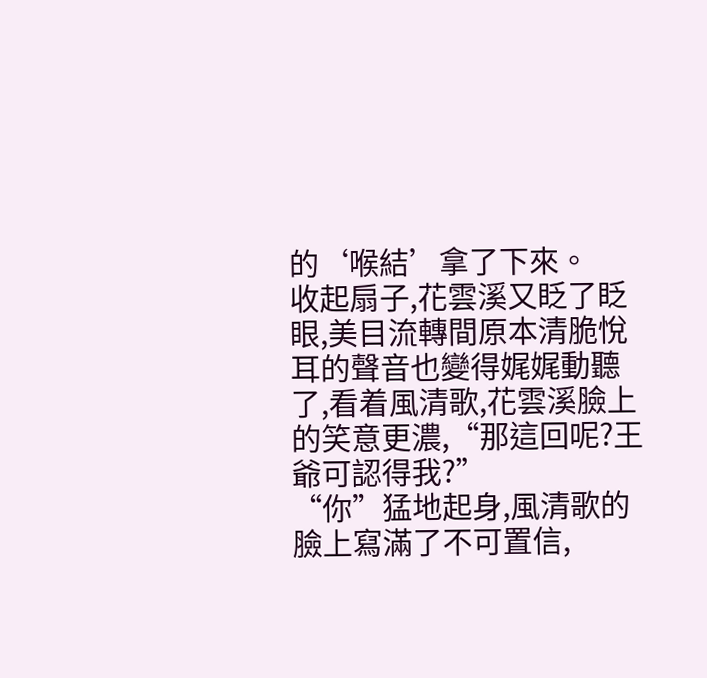的‘喉結’拿了下來。
收起扇子,花雲溪又眨了眨眼,美目流轉間原本清脆悅耳的聲音也變得娓娓動聽了,看着風清歌,花雲溪臉上的笑意更濃,“那這回呢?王爺可認得我?”
“你”猛地起身,風清歌的臉上寫滿了不可置信,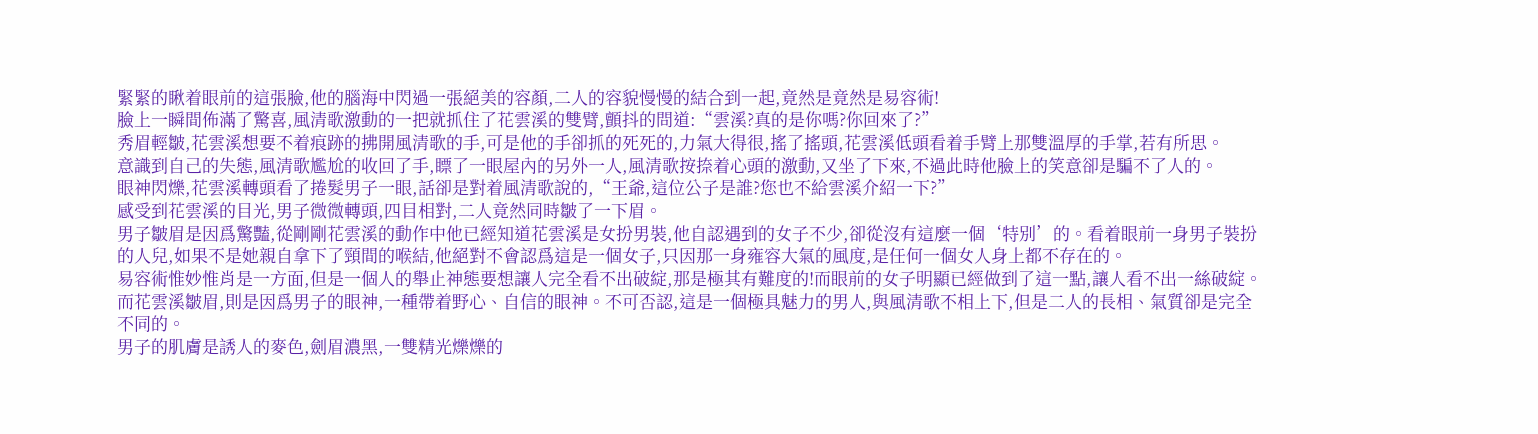緊緊的瞅着眼前的這張臉,他的腦海中閃過一張絕美的容顏,二人的容貌慢慢的結合到一起,竟然是竟然是易容術!
臉上一瞬間佈滿了驚喜,風清歌激動的一把就抓住了花雲溪的雙臂,顫抖的問道:“雲溪?真的是你嗎?你回來了?”
秀眉輕皺,花雲溪想要不着痕跡的拂開風清歌的手,可是他的手卻抓的死死的,力氣大得很,搖了搖頭,花雲溪低頭看着手臂上那雙溫厚的手掌,若有所思。
意識到自己的失態,風清歌尷尬的收回了手,瞟了一眼屋內的另外一人,風清歌按捺着心頭的激動,又坐了下來,不過此時他臉上的笑意卻是騙不了人的。
眼神閃爍,花雲溪轉頭看了捲髮男子一眼,話卻是對着風清歌說的,“王爺,這位公子是誰?您也不給雲溪介紹一下?”
感受到花雲溪的目光,男子微微轉頭,四目相對,二人竟然同時皺了一下眉。
男子皺眉是因爲驚豔,從剛剛花雲溪的動作中他已經知道花雲溪是女扮男裝,他自認遇到的女子不少,卻從沒有這麼一個‘特別’的。看着眼前一身男子裝扮的人兒,如果不是她親自拿下了頸間的喉結,他絕對不會認爲這是一個女子,只因那一身雍容大氣的風度,是任何一個女人身上都不存在的。
易容術惟妙惟肖是一方面,但是一個人的舉止神態要想讓人完全看不出破綻,那是極其有難度的!而眼前的女子明顯已經做到了這一點,讓人看不出一絲破綻。
而花雲溪皺眉,則是因爲男子的眼神,一種帶着野心、自信的眼神。不可否認,這是一個極具魅力的男人,與風清歌不相上下,但是二人的長相、氣質卻是完全不同的。
男子的肌膚是誘人的麥色,劍眉濃黑,一雙精光爍爍的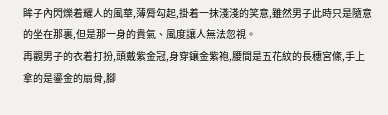眸子內閃爍着耀人的風華,薄脣勾起,掛着一抹淺淺的笑意,雖然男子此時只是隨意的坐在那裏,但是那一身的貴氣、風度讓人無法忽視。
再觀男子的衣着打扮,頭戴紫金冠,身穿鑲金紫袍,腰間是五花紋的長穗宮絛,手上拿的是鎏金的扇骨,腳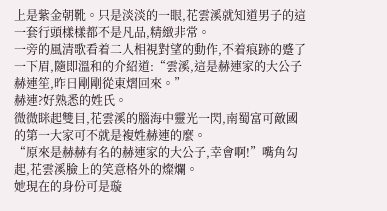上是紫金朝靴。只是淡淡的一眼,花雲溪就知道男子的這一套行頭樣樣都不是凡品,精緻非常。
一旁的風清歌看着二人相視對望的動作,不着痕跡的蹙了一下眉,隨即溫和的介紹道:“雲溪,這是赫連家的大公子赫連笙,昨日剛剛從東熠回來。”
赫連?好熟悉的姓氏。
微微眯起雙目,花雲溪的腦海中靈光一閃,南蜀富可敵國的第一大家可不就是複姓赫連的麼。
“原來是赫赫有名的赫連家的大公子,幸會啊!”嘴角勾起,花雲溪臉上的笑意格外的燦爛。
她現在的身份可是璇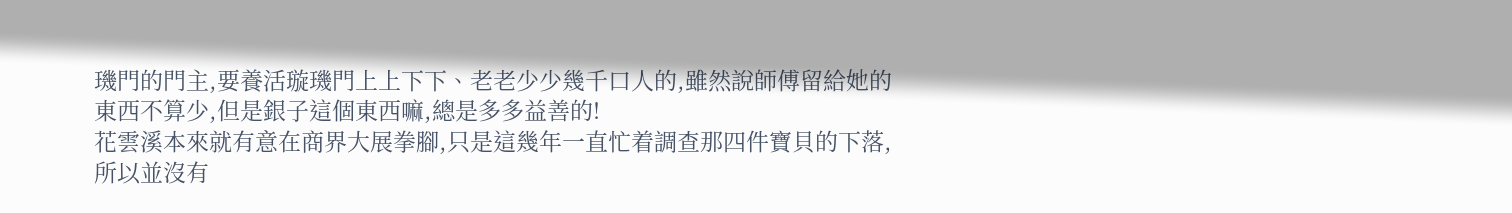璣門的門主,要養活璇璣門上上下下、老老少少幾千口人的,雖然說師傅留給她的東西不算少,但是銀子這個東西嘛,總是多多益善的!
花雲溪本來就有意在商界大展拳腳,只是這幾年一直忙着調查那四件寶貝的下落,所以並沒有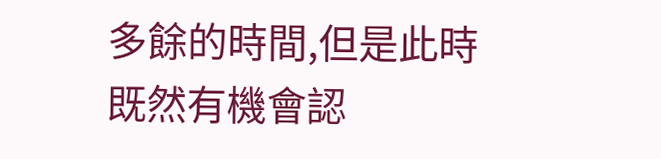多餘的時間,但是此時既然有機會認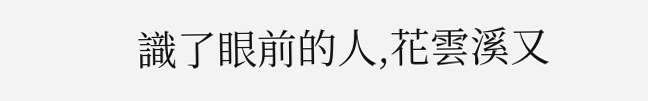識了眼前的人,花雲溪又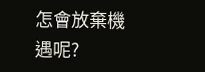怎會放棄機遇呢?